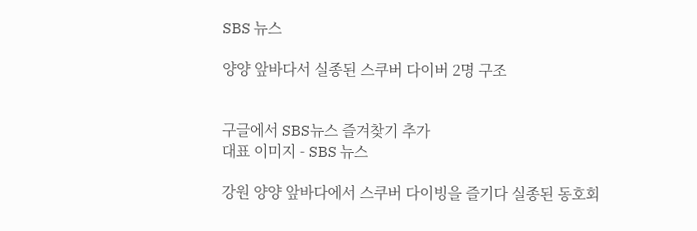SBS 뉴스

양양 앞바다서 실종된 스쿠버 다이버 2명 구조


구글에서 SBS뉴스 즐겨찾기 추가
대표 이미지 - SBS 뉴스

강원 양양 앞바다에서 스쿠버 다이빙을 즐기다 실종된 동호회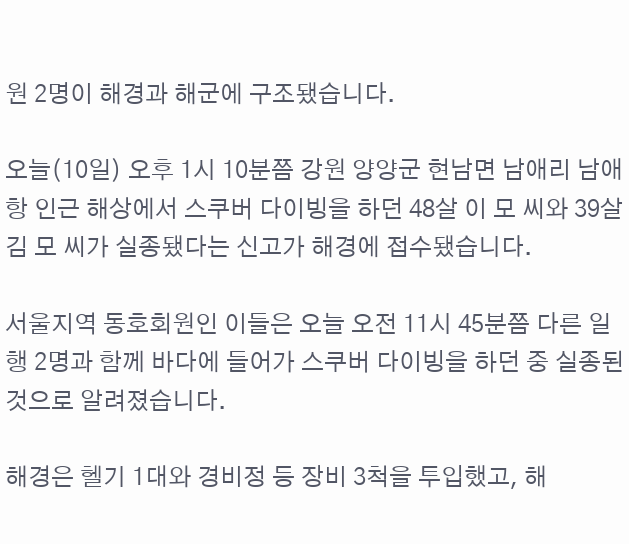원 2명이 해경과 해군에 구조됐습니다.

오늘(10일) 오후 1시 10분쯤 강원 양양군 현남면 남애리 남애항 인근 해상에서 스쿠버 다이빙을 하던 48살 이 모 씨와 39살 김 모 씨가 실종됐다는 신고가 해경에 접수됐습니다.

서울지역 동호회원인 이들은 오늘 오전 11시 45분쯤 다른 일행 2명과 함께 바다에 들어가 스쿠버 다이빙을 하던 중 실종된 것으로 알려졌습니다.

해경은 헬기 1대와 경비정 등 장비 3척을 투입했고, 해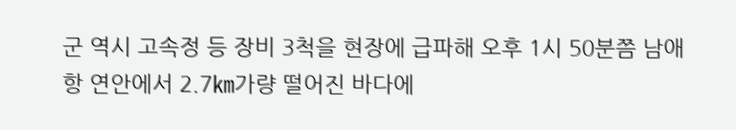군 역시 고속정 등 장비 3척을 현장에 급파해 오후 1시 50분쯤 남애항 연안에서 2.7㎞가량 떨어진 바다에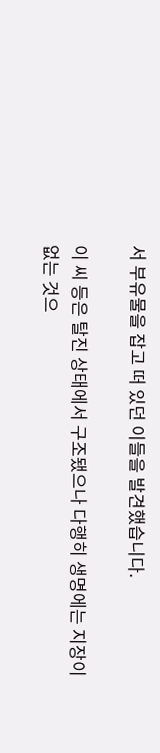서 부유물을 잡고 떠 있던 이들을 발견했습니다.

이 씨 등은 탈진 상태에서 구조됐으나 다행히 생명에는 지장이 없는 것으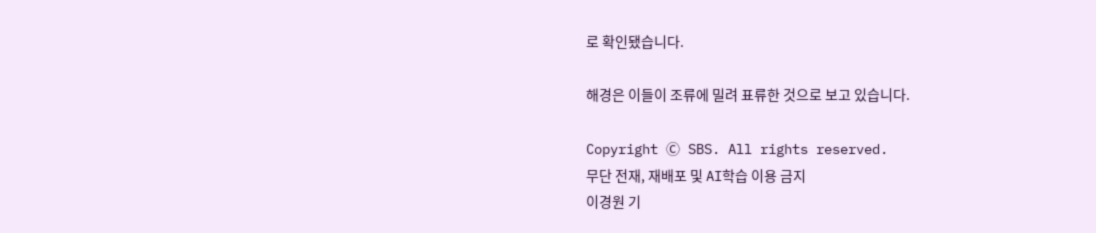로 확인됐습니다.

해경은 이들이 조류에 밀려 표류한 것으로 보고 있습니다.

Copyright Ⓒ SBS. All rights reserved.
무단 전재, 재배포 및 AI학습 이용 금지
이경원 기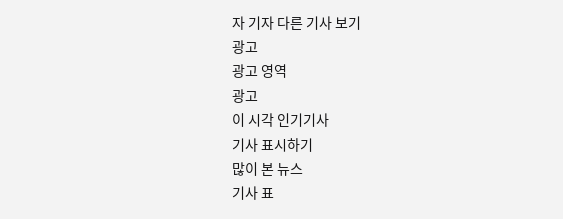자 기자 다른 기사 보기
광고
광고 영역
광고
이 시각 인기기사
기사 표시하기
많이 본 뉴스
기사 표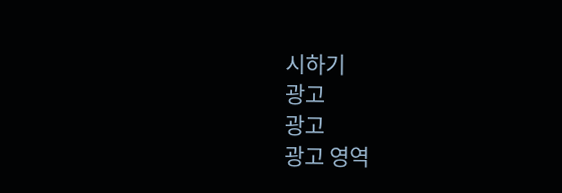시하기
광고
광고
광고 영역